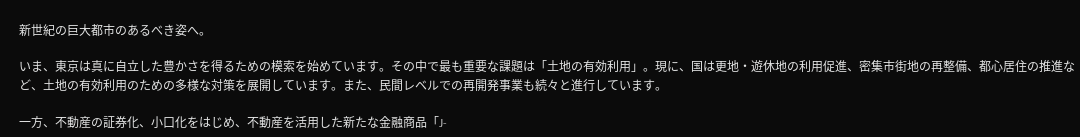新世紀の巨大都市のあるべき姿へ。

いま、東京は真に自立した豊かさを得るための模索を始めています。その中で最も重要な課題は「土地の有効利用」。現に、国は更地・遊休地の利用促進、密集市街地の再整備、都心居住の推進など、土地の有効利用のための多様な対策を展開しています。また、民間レベルでの再開発事業も続々と進行しています。

一方、不動産の証券化、小口化をはじめ、不動産を活用した新たな金融商品「J-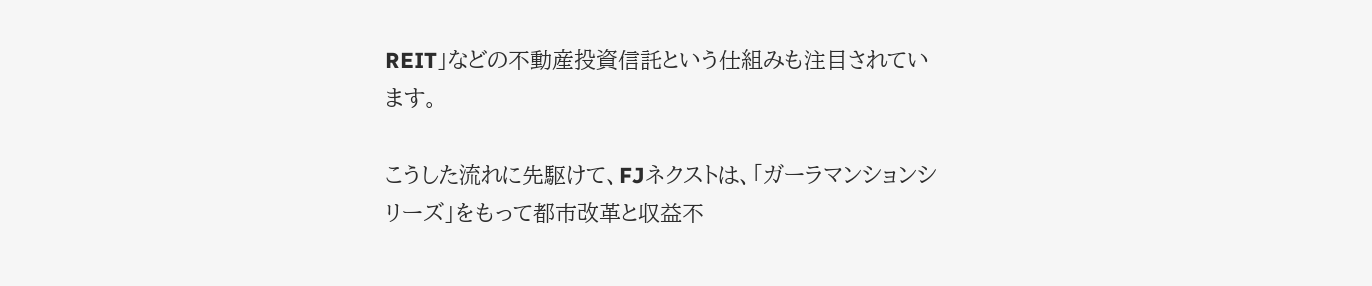REIT」などの不動産投資信託という仕組みも注目されています。

こうした流れに先駆けて、FJネクストは、「ガーラマンションシリーズ」をもって都市改革と収益不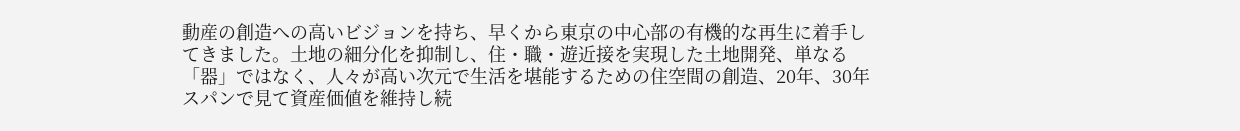動産の創造への高いビジョンを持ち、早くから東京の中心部の有機的な再生に着手してきました。土地の細分化を抑制し、住・職・遊近接を実現した土地開発、単なる「器」ではなく、人々が高い次元で生活を堪能するための住空間の創造、20年、30年スパンで見て資産価値を維持し続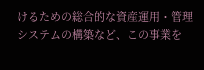けるための総合的な資産運用・管理システムの構築など、この事業を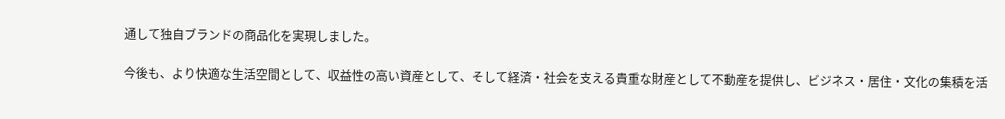通して独自ブランドの商品化を実現しました。

今後も、より快適な生活空間として、収益性の高い資産として、そして経済・社会を支える貴重な財産として不動産を提供し、ビジネス・居住・文化の集積を活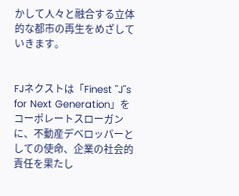かして人々と融合する立体的な都市の再生をめざしていきます。


FJネクストは「Finest "J"s for Next Generation」をコーポレートスローガンに、不動産デベロッパーとしての使命、企業の社会的責任を果たし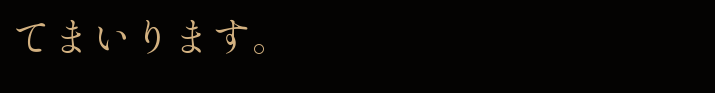てまいります。